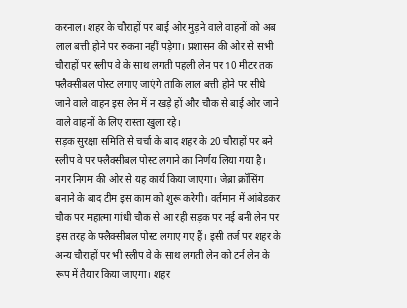करनाल। शहर के चौराहों पर बाई ओर मुड़ने वाले वाहनों को अब लाल बत्ती होने पर रुकना नहीं पड़ेगा। प्रशासन की ओर से सभी चौराहों पर स्लीप वे के साथ लगती पहली लेन पर 10 मीटर तक फ्लैक्सीबल पोस्ट लगाए जाएंगे ताकि लाल बत्ती होने पर सीधे जाने वाले वाहन इस लेन में न खड़े हों और चौक से बाई ओर जाने वाले वाहनों के लिए रास्ता खुला रहे।
सड़क सुरक्षा समिति से चर्चा के बाद शहर के 20 चौराहों पर बने स्लीप वे पर फ्लैक्सीबल पोस्ट लगाने का निर्णय लिया गया है। नगर निगम की ओर से यह कार्य किया जाएगा। जेब्रा क्रॉसिंग बनाने के बाद टीम इस काम को शुरू करेगी। वर्तमान में आंबेडकर चौक पर महात्मा गांधी चौक से आ रही सड़क पर नई बनी लेन पर इस तरह के फ्लैक्सीबल पोस्ट लगाए गए हैं। इसी तर्ज पर शहर के अन्य चौराहों पर भी स्लीप वे के साथ लगती लेन को टर्न लेन के रूप में तैयार किया जाएगा। शहर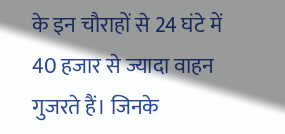के इन चौराहों से 24 घंटे में 40 हजार से ज्यादा वाहन गुजरते हैं। जिनके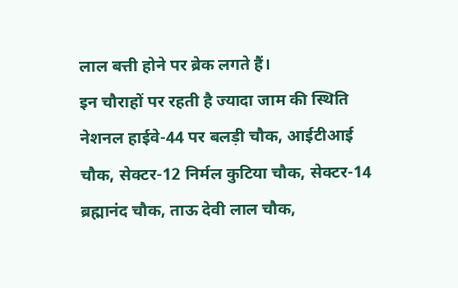लाल बत्ती होने पर ब्रेक लगते हैं।
इन चौराहों पर रहती है ज्यादा जाम की स्थिति
नेशनल हाईवे-44 पर बलड़ी चौक, आईटीआई चौक, सेक्टर-12 निर्मल कुटिया चौक, सेक्टर-14 ब्रह्मानंद चौक, ताऊ देवी लाल चौक,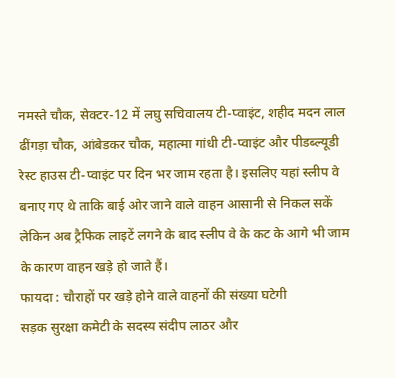नमस्ते चौक, सेक्टर-12 में लघु सचिवालय टी-प्वाइंट, शहीद मदन लाल ढींगड़ा चौक, आंबेडकर चौक, महात्मा गांधी टी-प्वाइंट और पीडब्ल्यूडी रेस्ट हाउस टी-प्वाइंट पर दिन भर जाम रहता है। इसलिए यहां स्लीप वे बनाए गए थे ताकि बाई ओर जाने वाले वाहन आसानी से निकल सकें लेकिन अब ट्रैफिक लाइटें लगने के बाद स्लीप वे के कट के आगे भी जाम के कारण वाहन खड़े हो जाते हैं।
फायदा : चौराहों पर खड़े होने वाले वाहनों की संख्या घटेगी
सड़क सुरक्षा कमेटी के सदस्य संदीप लाठर और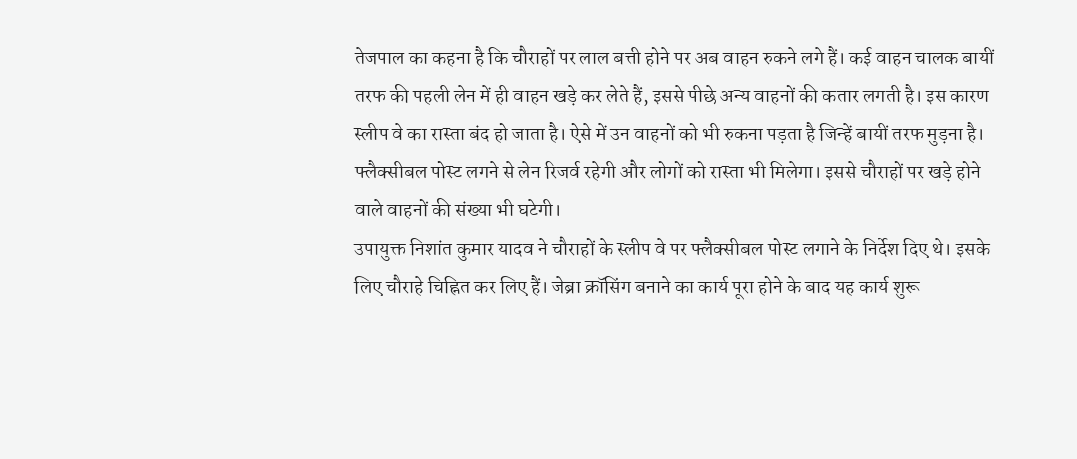तेजपाल का कहना है कि चौराहों पर लाल बत्ती होने पर अब वाहन रुकने लगे हैं। कई वाहन चालक बायीं तरफ की पहली लेन में ही वाहन खड़े कर लेते हैं, इससे पीछे अन्य वाहनों की कतार लगती है। इस कारण स्लीप वे का रास्ता बंद हो जाता है। ऐसे में उन वाहनों को भी रुकना पड़ता है जिन्हें बायीं तरफ मुड़ना है। फ्लैक्सीबल पोस्ट लगने से लेन रिजर्व रहेगी और लोगों को रास्ता भी मिलेगा। इससे चौराहों पर खड़े होने वाले वाहनों की संख्या भी घटेगी।
उपायुक्त निशांत कुमार यादव ने चौराहों के स्लीप वे पर फ्लैक्सीबल पोस्ट लगाने के निर्देश दिए थे। इसके लिए चौराहे चिह्नित कर लिए हैं। जेब्रा क्रॉसिंग बनाने का कार्य पूरा होने के बाद यह कार्य शुरू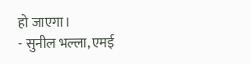हो जाएगा।
- सुनील भल्ला, एमई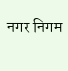नगर निगम